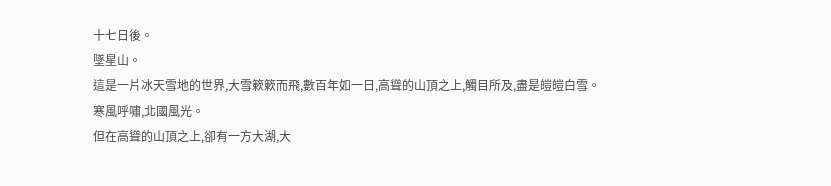十七日後。
墜星山。
這是一片冰天雪地的世界,大雪簌簌而飛,數百年如一日,高聳的山頂之上,觸目所及,盡是皚皚白雪。
寒風呼嘯,北國風光。
但在高聳的山頂之上,卻有一方大湖,大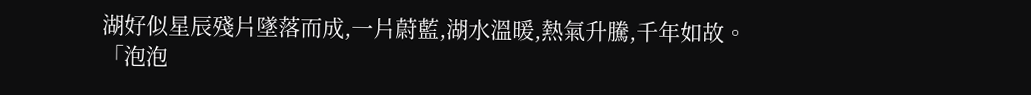湖好似星辰殘片墜落而成,一片蔚藍,湖水溫暖,熱氣升騰,千年如故。
「泡泡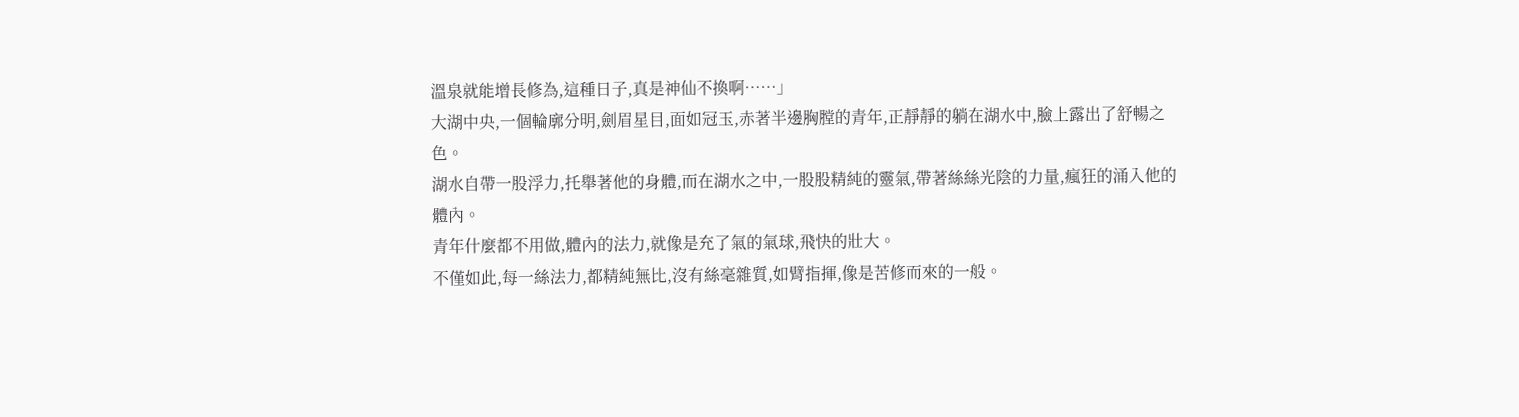溫泉就能增長修為,這種日子,真是神仙不換啊……」
大湖中央,一個輪廓分明,劍眉星目,面如冠玉,赤著半邊胸膛的青年,正靜靜的躺在湖水中,臉上露出了舒暢之色。
湖水自帶一股浮力,托舉著他的身體,而在湖水之中,一股股精純的靈氣,帶著絲絲光陰的力量,瘋狂的涌入他的體內。
青年什麼都不用做,體內的法力,就像是充了氣的氣球,飛快的壯大。
不僅如此,每一絲法力,都精純無比,沒有絲毫雜質,如臂指揮,像是苦修而來的一般。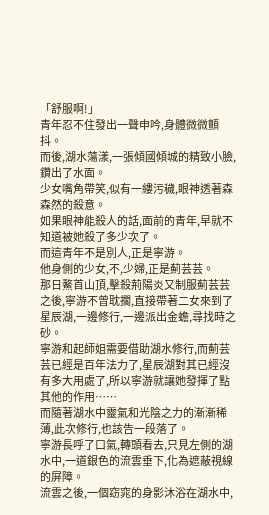「舒服啊!」
青年忍不住發出一聲申吟,身體微微顫抖。
而後,湖水蕩漾,一張傾國傾城的精致小臉,鑽出了水面。
少女嘴角帶笑,似有一縷污穢,眼神透著森森然的殺意。
如果眼神能殺人的話,面前的青年,早就不知道被她殺了多少次了。
而這青年不是別人,正是寧游。
他身側的少女,不,少婦,正是薊芸芸。
那日鰲首山頂,擊殺荊陽炎又制服薊芸芸之後,寧游不曾耽擱,直接帶著二女來到了星辰湖,一邊修行,一邊派出金蟾,尋找時之砂。
寧游和起師姐需要借助湖水修行,而薊芸芸已經是百年法力了,星辰湖對其已經沒有多大用處了,所以寧游就讓她發揮了點其他的作用……
而隨著湖水中靈氣和光陰之力的漸漸稀薄,此次修行,也該告一段落了。
寧游長呼了口氣,轉頭看去,只見左側的湖水中,一道銀色的流雲垂下,化為遮蔽視線的屏障。
流雲之後,一個窈窕的身影沐浴在湖水中,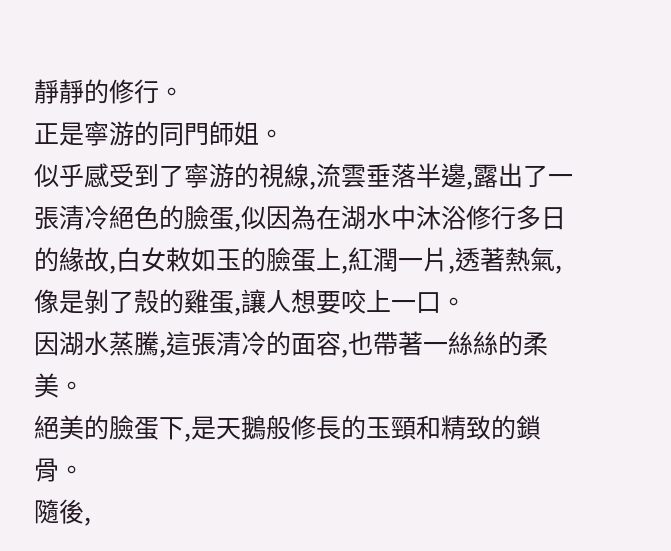靜靜的修行。
正是寧游的同門師姐。
似乎感受到了寧游的視線,流雲垂落半邊,露出了一張清冷絕色的臉蛋,似因為在湖水中沐浴修行多日的緣故,白女敕如玉的臉蛋上,紅潤一片,透著熱氣,像是剝了殼的雞蛋,讓人想要咬上一口。
因湖水蒸騰,這張清冷的面容,也帶著一絲絲的柔美。
絕美的臉蛋下,是天鵝般修長的玉頸和精致的鎖骨。
隨後,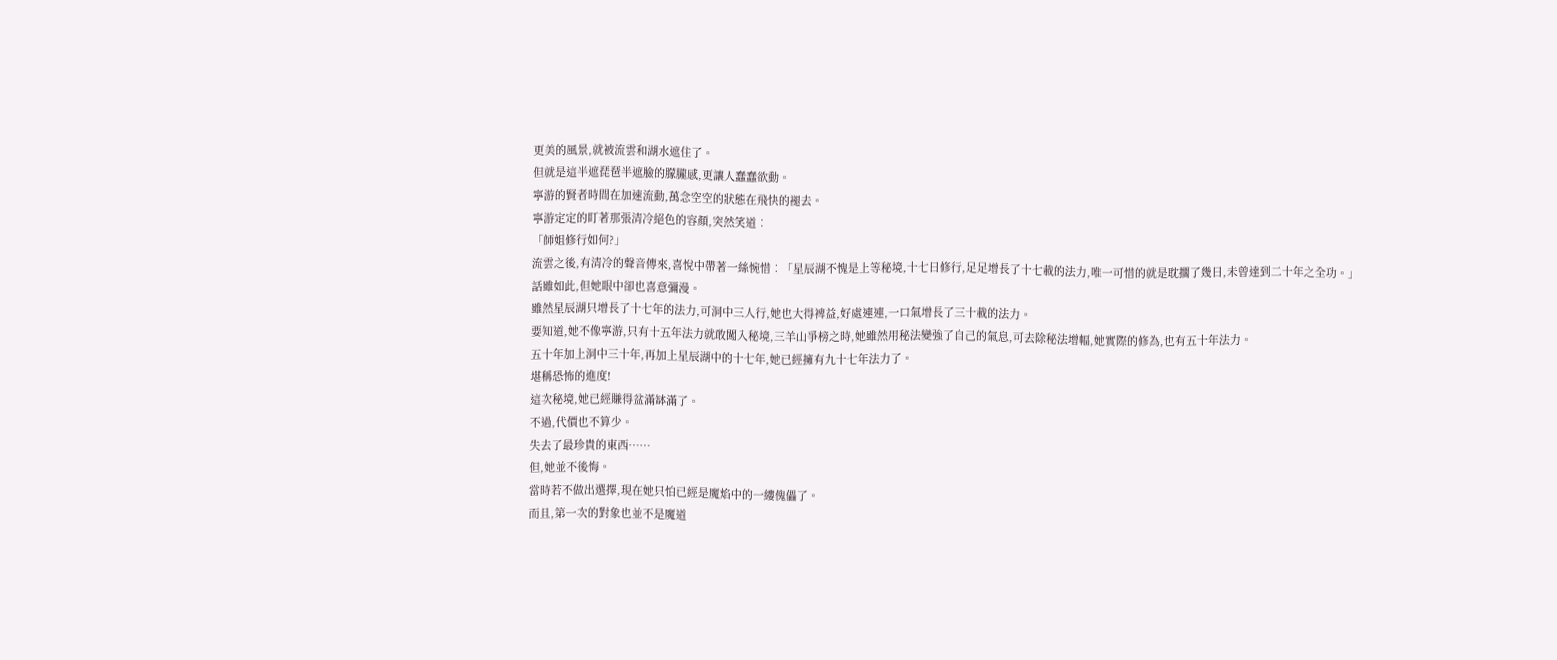更美的風景,就被流雲和湖水遮住了。
但就是這半遮琵琶半遮臉的朦朧感,更讓人蠢蠢欲動。
寧游的賢者時間在加速流動,萬念空空的狀態在飛快的褪去。
寧游定定的盯著那張清冷絕色的容顏,突然笑道︰
「師姐修行如何?」
流雲之後,有清冷的聲音傳來,喜悅中帶著一絲惋惜︰「星辰湖不愧是上等秘境,十七日修行,足足增長了十七載的法力,唯一可惜的就是耽擱了幾日,未曾達到二十年之全功。」
話雖如此,但她眼中卻也喜意彌漫。
雖然星辰湖只增長了十七年的法力,可洞中三人行,她也大得裨益,好處連連,一口氣增長了三十載的法力。
要知道,她不像寧游,只有十五年法力就敢闖入秘境,三羊山爭榜之時,她雖然用秘法變強了自己的氣息,可去除秘法增幅,她實際的修為,也有五十年法力。
五十年加上洞中三十年,再加上星辰湖中的十七年,她已經擁有九十七年法力了。
堪稱恐怖的進度!
這次秘境,她已經賺得盆滿缽滿了。
不過,代價也不算少。
失去了最珍貴的東西……
但,她並不後悔。
當時若不做出選擇,現在她只怕已經是魔焰中的一縷傀儡了。
而且,第一次的對象也並不是魔道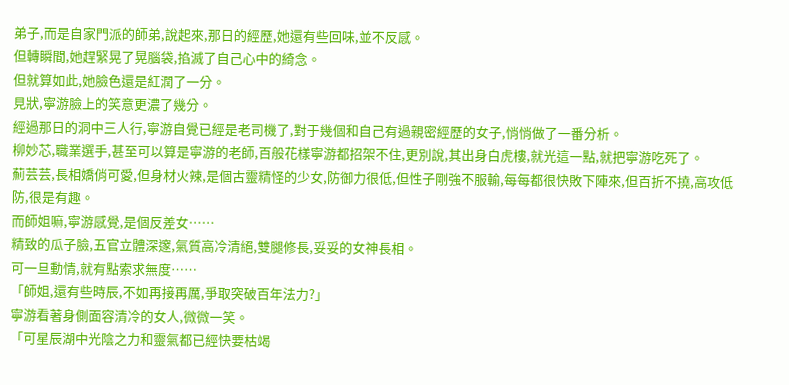弟子,而是自家門派的師弟,說起來,那日的經歷,她還有些回味,並不反感。
但轉瞬間,她趕緊晃了晃腦袋,掐滅了自己心中的綺念。
但就算如此,她臉色還是紅潤了一分。
見狀,寧游臉上的笑意更濃了幾分。
經過那日的洞中三人行,寧游自覺已經是老司機了,對于幾個和自己有過親密經歷的女子,悄悄做了一番分析。
柳妙芯,職業選手,甚至可以算是寧游的老師,百般花樣寧游都招架不住,更別說,其出身白虎樓,就光這一點,就把寧游吃死了。
薊芸芸,長相嬌俏可愛,但身材火辣,是個古靈精怪的少女,防御力很低,但性子剛強不服輸,每每都很快敗下陣來,但百折不撓,高攻低防,很是有趣。
而師姐嘛,寧游感覺,是個反差女……
精致的瓜子臉,五官立體深邃,氣質高冷清絕,雙腿修長,妥妥的女神長相。
可一旦動情,就有點索求無度……
「師姐,還有些時辰,不如再接再厲,爭取突破百年法力?」
寧游看著身側面容清冷的女人,微微一笑。
「可星辰湖中光陰之力和靈氣都已經快要枯竭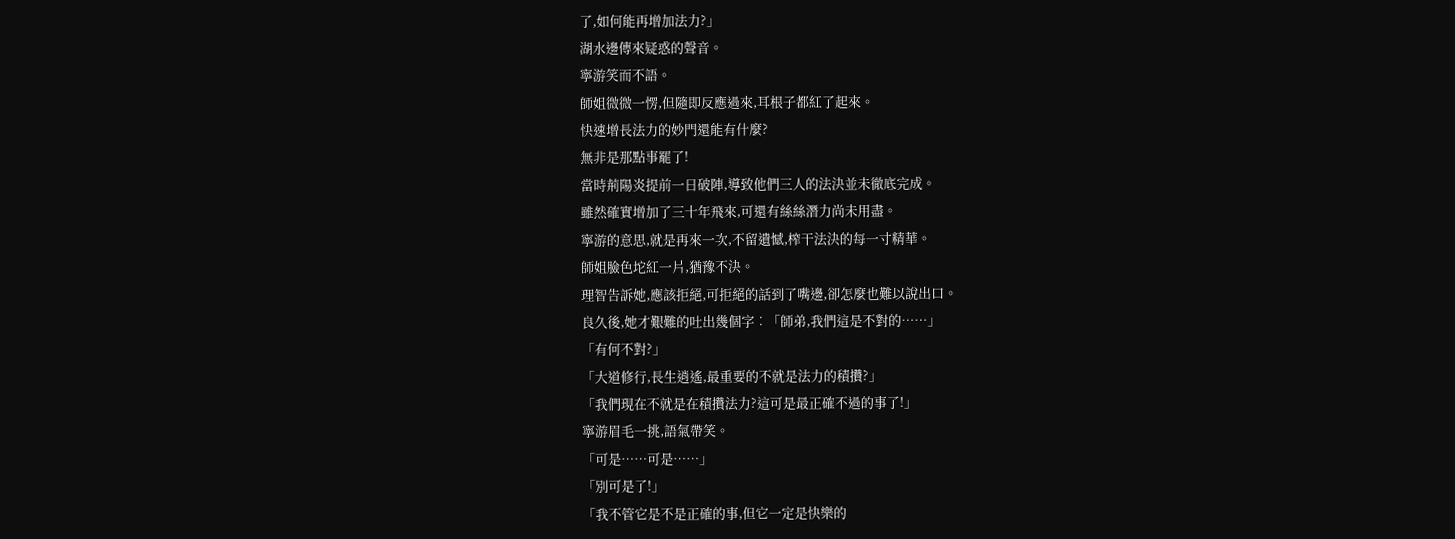了,如何能再增加法力?」
湖水邊傳來疑惑的聲音。
寧游笑而不語。
師姐微微一愣,但隨即反應過來,耳根子都紅了起來。
快速增長法力的妙門還能有什麼?
無非是那點事罷了!
當時荊陽炎提前一日破陣,導致他們三人的法決並未徹底完成。
雖然確實增加了三十年飛來,可還有絲絲潛力尚未用盡。
寧游的意思,就是再來一次,不留遺憾,榨干法決的每一寸精華。
師姐臉色坨紅一片,猶豫不決。
理智告訴她,應該拒絕,可拒絕的話到了嘴邊,卻怎麼也難以說出口。
良久後,她才艱難的吐出幾個字︰「師弟,我們這是不對的……」
「有何不對?」
「大道修行,長生逍遙,最重要的不就是法力的積攢?」
「我們現在不就是在積攢法力?這可是最正確不過的事了!」
寧游眉毛一挑,語氣帶笑。
「可是……可是……」
「別可是了!」
「我不管它是不是正確的事,但它一定是快樂的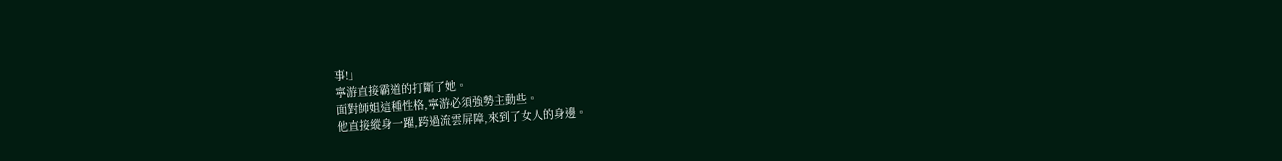事!」
寧游直接霸道的打斷了她。
面對師姐這種性格,寧游必須強勢主動些。
他直接縱身一躍,跨過流雲屏障,來到了女人的身邊。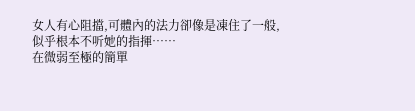女人有心阻擋,可體內的法力卻像是凍住了一般,似乎根本不听她的指揮……
在微弱至極的簡單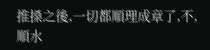推搡之後,一切都順理成章了,不,順水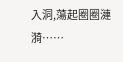入洞,蕩起圈圈漣漪……